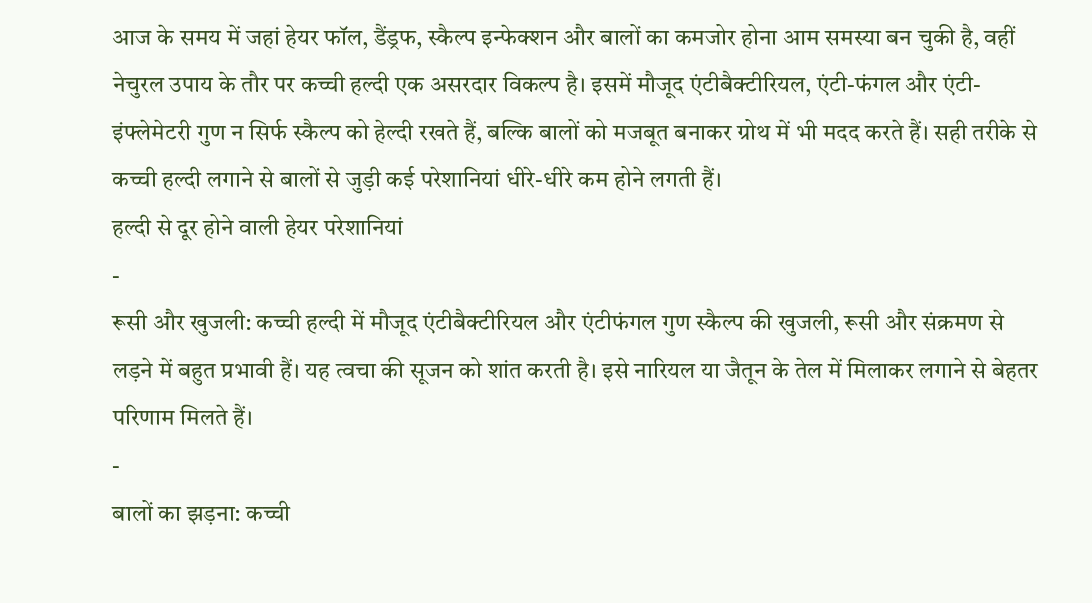आज के समय में जहां हेयर फॉल, डैंड्रफ, स्कैल्प इन्फेक्शन और बालों का कमजोर होना आम समस्या बन चुकी है, वहीं नेचुरल उपाय के तौर पर कच्ची हल्दी एक असरदार विकल्प है। इसमें मौजूद एंटीबैक्टीरियल, एंटी-फंगल और एंटी-इंफ्लेमेटरी गुण न सिर्फ स्कैल्प को हेल्दी रखते हैं, बल्कि बालों को मजबूत बनाकर ग्रोथ में भी मदद करते हैं। सही तरीके से कच्ची हल्दी लगाने से बालों से जुड़ी कई परेशानियां धीरे-धीरे कम होने लगती हैं।
हल्दी से दूर होने वाली हेयर परेशानियां
-
रूसी और खुजली: कच्ची हल्दी में मौजूद एंटीबैक्टीरियल और एंटीफंगल गुण स्कैल्प की खुजली, रूसी और संक्रमण से लड़ने में बहुत प्रभावी हैं। यह त्वचा की सूजन को शांत करती है। इसे नारियल या जैतून के तेल में मिलाकर लगाने से बेहतर परिणाम मिलते हैं।
-
बालों का झड़ना: कच्ची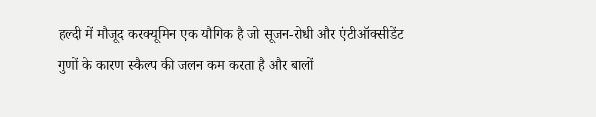हल्दी में मौजूद करक्यूमिन एक यौगिक है जो सूजन-रोधी और एंटीऑक्सीडेंट गुणों के कारण स्कैल्प की जलन कम करता है और बालों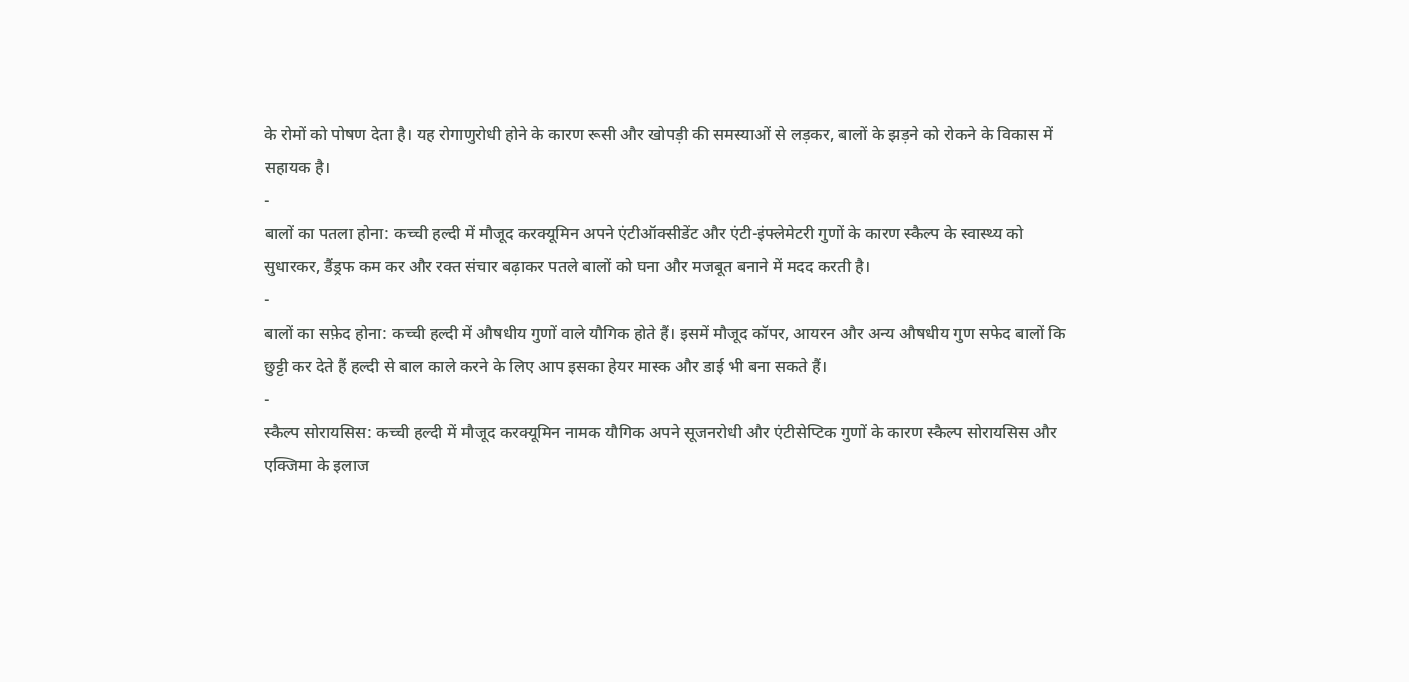के रोमों को पोषण देता है। यह रोगाणुरोधी होने के कारण रूसी और खोपड़ी की समस्याओं से लड़कर, बालों के झड़ने को रोकने के विकास में सहायक है।
-
बालों का पतला होना: कच्ची हल्दी में मौजूद करक्यूमिन अपने एंटीऑक्सीडेंट और एंटी-इंफ्लेमेटरी गुणों के कारण स्कैल्प के स्वास्थ्य को सुधारकर, डैंड्रफ कम कर और रक्त संचार बढ़ाकर पतले बालों को घना और मजबूत बनाने में मदद करती है।
-
बालों का सफ़ेद होना: कच्ची हल्दी में औषधीय गुणों वाले यौगिक होते हैं। इसमें मौजूद कॉपर, आयरन और अन्य औषधीय गुण सफेद बालों कि छुट्टी कर देते हैं हल्दी से बाल काले करने के लिए आप इसका हेयर मास्क और डाई भी बना सकते हैं।
-
स्कैल्प सोरायसिस: कच्ची हल्दी में मौजूद करक्यूमिन नामक यौगिक अपने सूजनरोधी और एंटीसेप्टिक गुणों के कारण स्कैल्प सोरायसिस और एक्जिमा के इलाज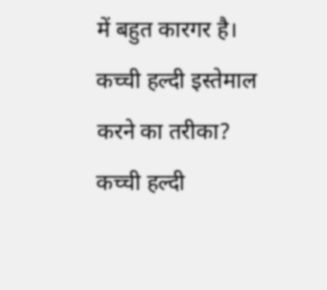में बहुत कारगर है।
कच्ची हल्दी इस्तेमाल करने का तरीका?
कच्ची हल्दी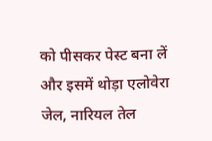को पीसकर पेस्ट बना लें और इसमें थोड़ा एलोवेरा जेल, नारियल तेल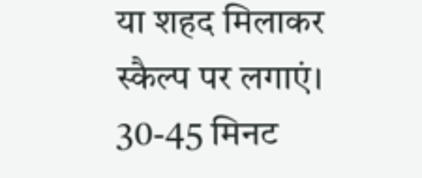या शहद मिलाकर स्कैल्प पर लगाएं। 30-45 मिनट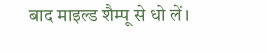बाद माइल्ड शैम्पू से धो लें।